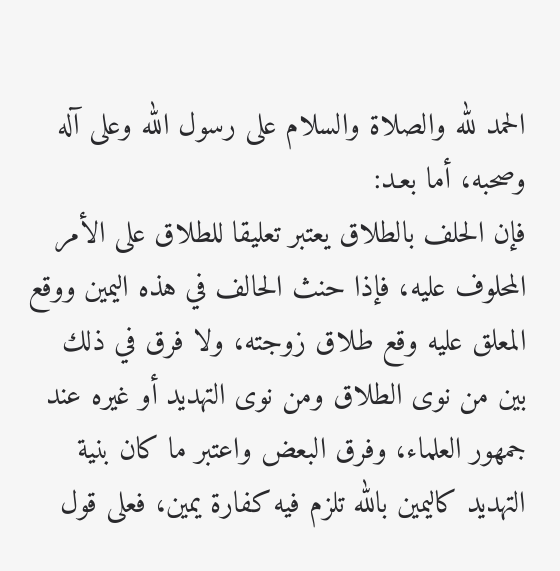الحمد لله والصلاة والسلام على رسول الله وعلى آله وصحبه، أما بعـد:
فإن الحلف بالطلاق يعتبر تعليقا للطلاق على الأمر المحلوف عليه، فإذا حنث الحالف في هذه اليمين ووقع المعلق عليه وقع طلاق زوجته، ولا فرق في ذلك بين من نوى الطلاق ومن نوى التهديد أو غيره عند جمهور العلماء، وفرق البعض واعتبر ما كان بنية التهديد كاليمين بالله تلزم فيه كفارة يمين، فعلى قول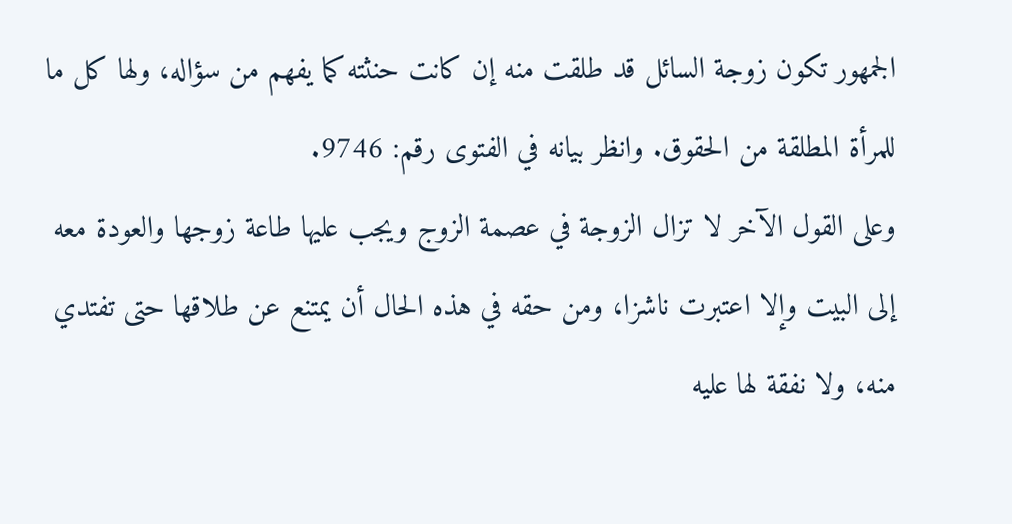الجمهور تكون زوجة السائل قد طلقت منه إن كانت حنثته كما يفهم من سؤاله، ولها كل ما للمرأة المطلقة من الحقوق. وانظر بيانه في الفتوى رقم: 9746.
وعلى القول الآخر لا تزال الزوجة في عصمة الزوج ويجب عليها طاعة زوجها والعودة معه إلى البيت وإلا اعتبرت ناشزا، ومن حقه في هذه الحال أن يمتنع عن طلاقها حتى تفتدي منه، ولا نفقة لها عليه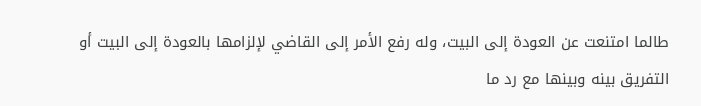طالما امتنعت عن العودة إلى البيت، وله رفع الأمر إلى القاضي لإلزامها بالعودة إلى البيت أو التفريق بينه وبينها مع رد ما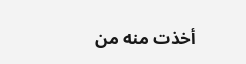أخذت منه من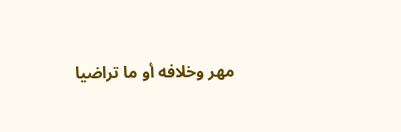مهر وخلافه أو ما تراضيا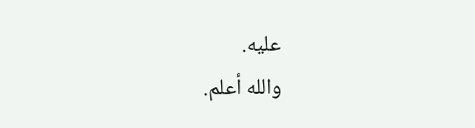عليه.
والله أعلم.